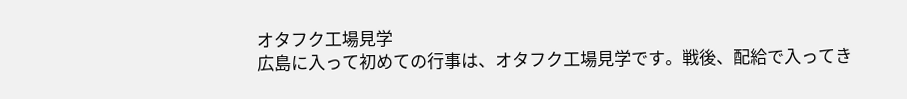オタフク工場見学
広島に入って初めての行事は、オタフク工場見学です。戦後、配給で入ってき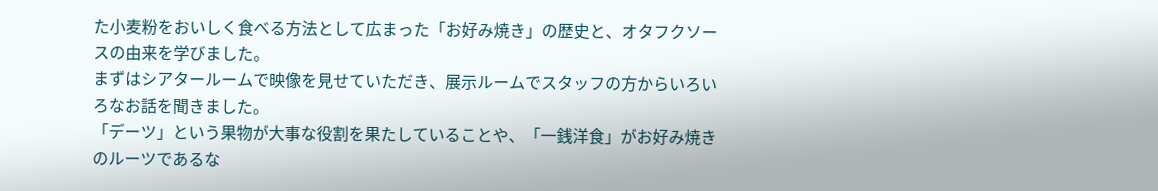た小麦粉をおいしく食べる方法として広まった「お好み焼き」の歴史と、オタフクソースの由来を学びました。
まずはシアタールームで映像を見せていただき、展示ルームでスタッフの方からいろいろなお話を聞きました。
「デーツ」という果物が大事な役割を果たしていることや、「一銭洋食」がお好み焼きのルーツであるな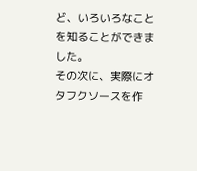ど、いろいろなことを知ることができました。
その次に、実際にオタフクソースを作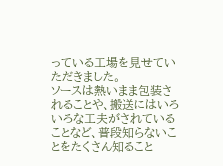っている工場を見せていただきました。
ソースは熱いまま包装されることや、搬送にはいろいろな工夫がされていることなど、普段知らないことをたくさん知ること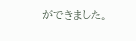ができました。